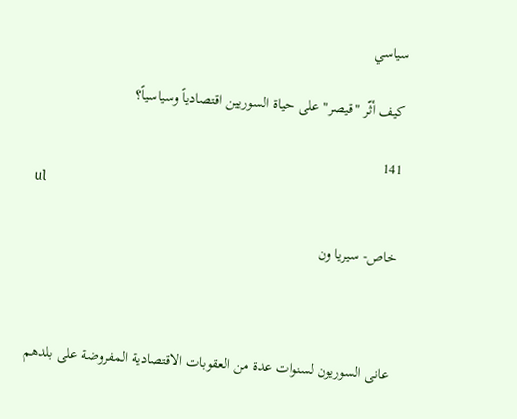سياسي

كيف أثّر "قيصر" على حياة السوريين اقتصادياً وسياسياً؟

141
ul

خاص- سيريا ون



عانى السوريون لسنوات عدة من العقوبات الاقتصادية المفروضة على بلدهم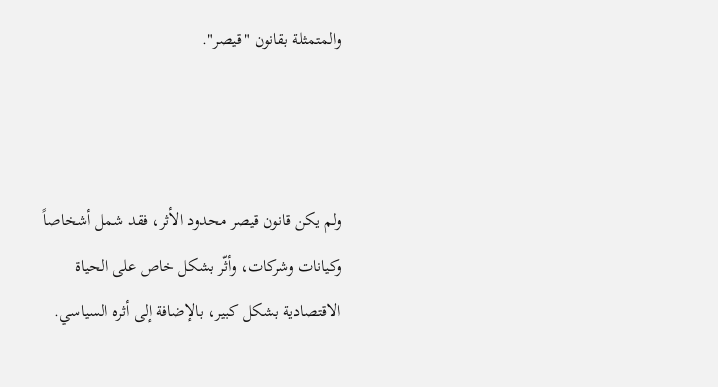والمتمثلة بقانون "قيصر".



ولم يكن قانون قيصر محدود الأثر، فقد شمل أشخاصاً وكيانات وشركات، وأثّر بشكل خاص على الحياة الاقتصادية بشكل كبير، بالإضافة إلى أثره السياسي.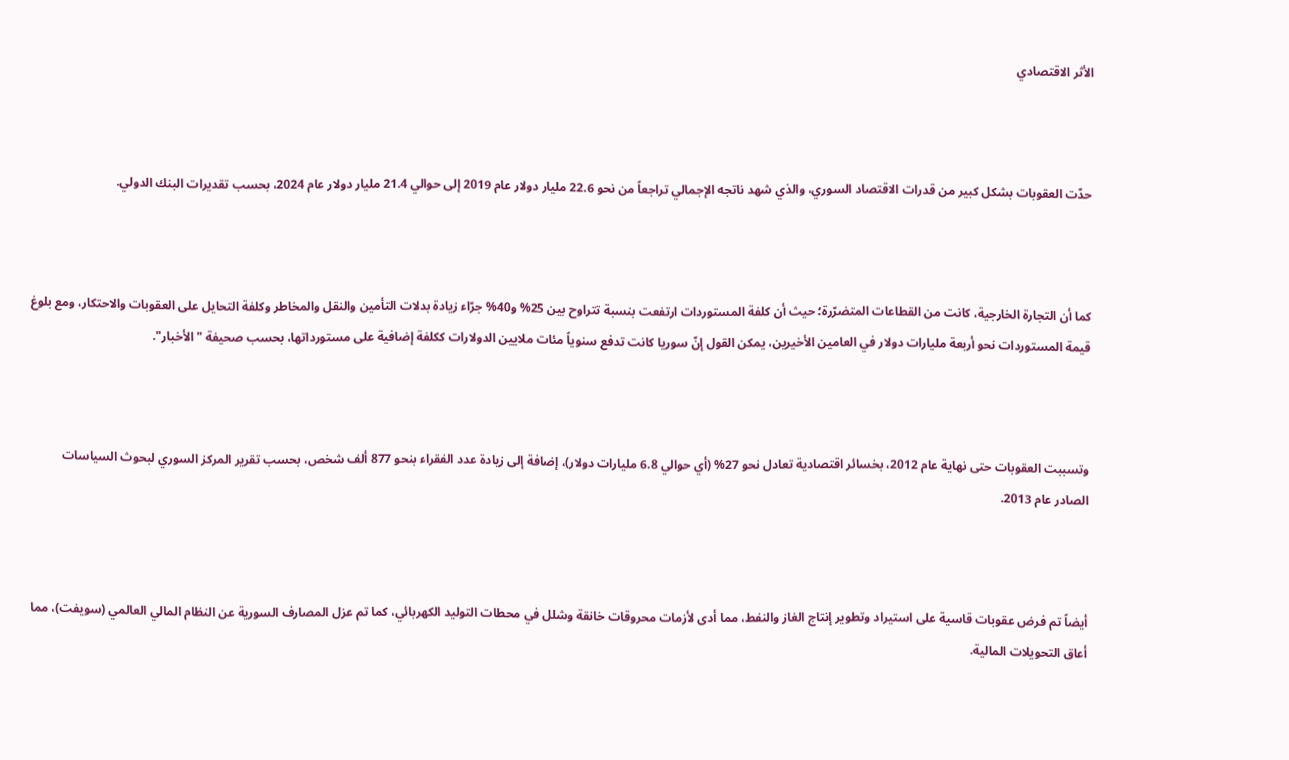الأثر الاقتصادي



حدّت العقوبات بشكل كبير من قدرات الاقتصاد السوري، والذي شهد ناتجه الإجمالي تراجعاً من نحو 22.6 مليار دولار عام 2019 إلى حوالي 21.4 مليار دولار عام 2024، بحسب تقديرات البنك الدولي.



كما أن التجارة الخارجية، كانت من القطاعات المتضرّرة؛ حيث أن كلفة المستوردات ارتفعت بنسبة تتراوح بين 25% و40% جرّاء زيادة بدلات التأمين والنقل والمخاطر وكلفة التحايل على العقوبات والاحتكار، ومع بلوغ قيمة المستوردات نحو أربعة مليارات دولار في العامين الأخيرين، يمكن القول إنّ سوريا كانت تدفع سنوياً مئات ملايين الدولارات ككلفة إضافية على مستورداتها، بحسب صحيفة "الأخبار".



وتسببت العقوبات حتى نهاية عام 2012، بخسائر اقتصادية تعادل نحو 27% (أي حوالي 6.8 مليارات دولار)، إضافة إلى زيادة عدد الفقراء بنحو 877 ألف شخص، بحسب تقرير المركز السوري لبحوث السياسات الصادر عام 2013.



أيضاً تم فرض عقوبات قاسية على استيراد وتطوير إنتاج الغاز والنفط، مما أدى لأزمات محروقات خانقة وشلل في محطات التوليد الكهربائي، كما تم عزل المصارف السورية عن النظام المالي العالمي (سويفت)، مما أعاق التحويلات المالية.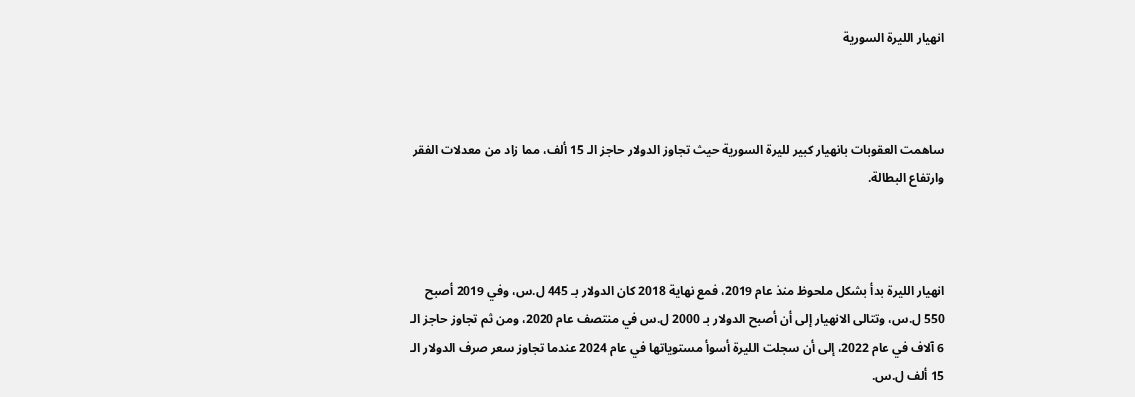انهيار الليرة السورية



ساهمت العقوبات بانهيار كبير لليرة السورية حيث تجاوز الدولار حاجز الـ 15 ألف، مما زاد من معدلات الفقر وارتفاع البطالة.



انهيار الليرة بدأ بشكل ملحوظ منذ عام 2019، فمع نهاية 2018 كان الدولار بـ 445 ل.س، وفي 2019 أصبح 550 ل.س، وتتالى الانهيار إلى أن أصبح الدولار بـ 2000 ل.س في منتصف عام 2020، ومن ثم تجاوز حاجز الـ 6 آلاف في عام 2022، إلى أن سجلت الليرة أسوأ مستوياتها في عام 2024 عندما تجاوز سعر صرف الدولار الـ 15 ألف ل.س.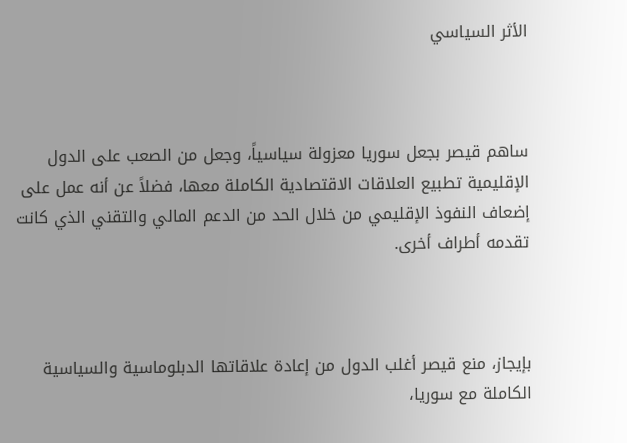الأثر السياسي



ساهم قيصر بجعل سوريا معزولة سياسياً، وجعل من الصعب على الدول الإقليمية تطبيع العلاقات الاقتصادية الكاملة معها، فضلاً عن أنه عمل على إضعاف النفوذ الإقليمي من خلال الحد من الدعم المالي والتقني الذي كانت تقدمه أطراف أخرى.



بإيجاز، منع قيصر أغلب الدول من إعادة علاقاتها الدبلوماسية والسياسية الكاملة مع سوريا،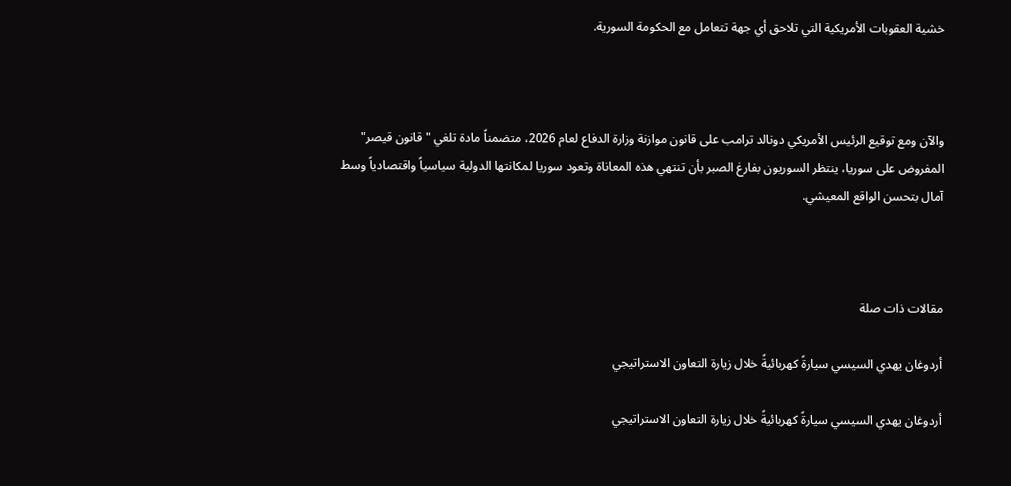خشية العقوبات الأمريكية التي تلاحق أي جهة تتعامل مع الحكومة السورية.



والآن ومع توقيع الرئيس الأمريكي دونالد ترامب على قانون موازنة وزارة الدفاع لعام 2026، متضمناً مادة تلغي "قانون قيصر" المفروض على سوريا، ينتظر السوريون بفارغ الصبر بأن تنتهي هذه المعاناة وتعود سوريا لمكانتها الدولية سياسياً واقتصادياً وسط آمال بتحسن الواقع المعيشي.



مقالات ذات صلة

أردوغان يهدي السيسي سيارةً كهربائيةً خلال زيارة التعاون الاستراتيجي

أردوغان يهدي السيسي سيارةً كهربائيةً خلال زيارة التعاون الاستراتيجي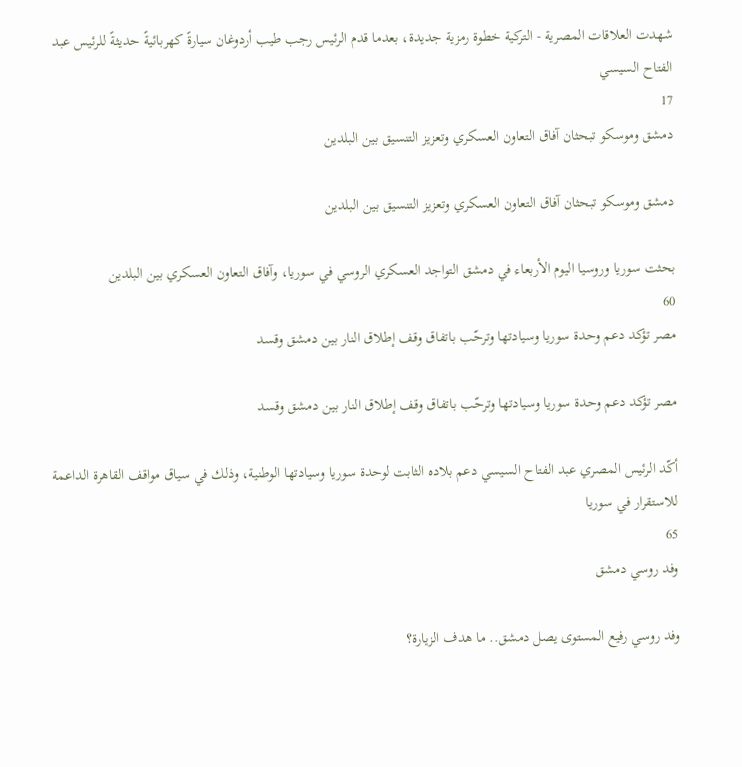شهدت العلاقات المصرية - التركية خطوة رمزية جديدة، بعدما قدم الرئيس رجب طيب أردوغان سيارةً كهربائيةً حديثةً للرئيس عبد الفتاح السيسي
17
دمشق وموسكو تبحثان آفاق التعاون العسكري وتعزيز التنسيق بين البلدين

دمشق وموسكو تبحثان آفاق التعاون العسكري وتعزيز التنسيق بين البلدين

بحثت سوريا وروسيا اليوم الأربعاء في دمشق التواجد العسكري الروسي في سوريا، وآفاق التعاون العسكري بين البلدين
60
مصر تؤكد دعم وحدة سوريا وسيادتها وترحّب باتفاق وقف إطلاق النار بين دمشق وقسد

مصر تؤكد دعم وحدة سوريا وسيادتها وترحّب باتفاق وقف إطلاق النار بين دمشق وقسد

أكّد الرئيس المصري عبد الفتاح السيسي دعم بلاده الثابت لوحدة سوريا وسيادتها الوطنية، وذلك في سياق مواقف القاهرة الداعمة للاستقرار في سوريا
65
وفد روسي دمشق

وفد روسي رفيع المستوى يصل دمشق.. ما هدف الزيارة؟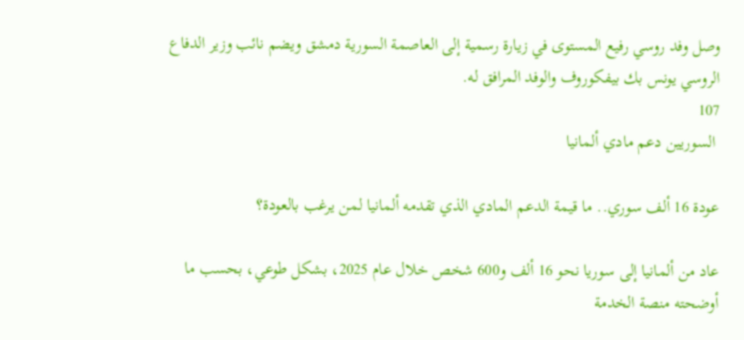وصل وفد روسي رفيع المستوى في زيارة رسمية إلى العاصمة السورية دمشق ويضم نائب وزير الدفاع الروسي يونس بك بيفكوروف والوفد المرافق له.
107
 السوريين دعم مادي ألمانيا

عودة 16 ألف سوري.. ما قيمة الدعم المادي الذي تقدمه ألمانيا لمن يرغب بالعودة؟

عاد من ألمانيا إلى سوريا نحو 16 ألف و600 شخص خلال عام 2025، بشكل طوعي، بحسب ما أوضحته منصة الخدمة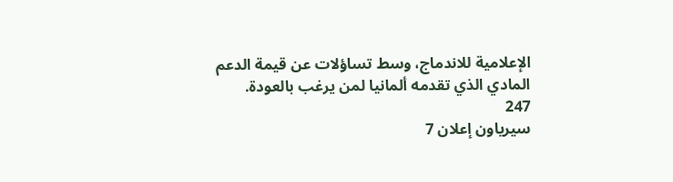الإعلامية للاندماج، وسط تساؤلات عن قيمة الدعم المادي الذي تقدمه ألمانيا لمن يرغب بالعودة.
247
سيرياون إعلان 7